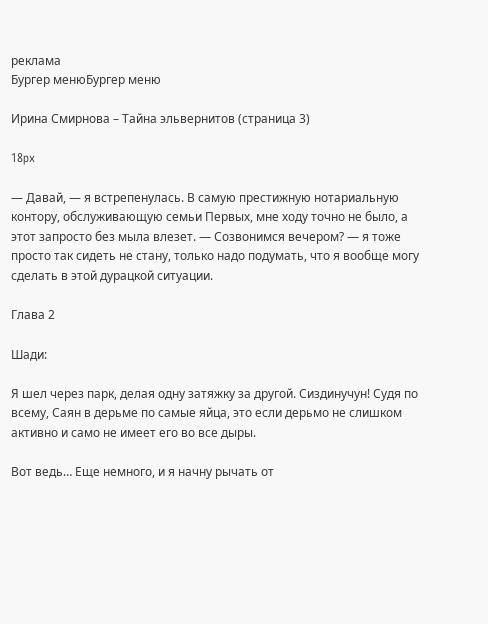реклама
Бургер менюБургер меню

Ирина Смирнова – Тайна эльвернитов (страница 3)

18px

— Давай, — я встрепенулась. В самую престижную нотариальную контору, обслуживающую семьи Первых, мне ходу точно не было, а этот запросто без мыла влезет. — Созвонимся вечером? — я тоже просто так сидеть не стану, только надо подумать, что я вообще могу сделать в этой дурацкой ситуации.

Глава 2

Шади:

Я шел через парк, делая одну затяжку за другой. Сиздинучун! Судя по всему, Саян в дерьме по самые яйца, это если дерьмо не слишком активно и само не имеет его во все дыры.

Вот ведь… Еще немного, и я начну рычать от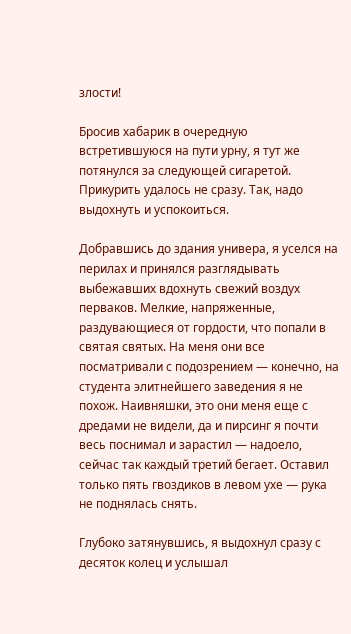злости!

Бросив хабарик в очередную встретившуюся на пути урну, я тут же потянулся за следующей сигаретой. Прикурить удалось не сразу. Так, надо выдохнуть и успокоиться.

Добравшись до здания универа, я уселся на перилах и принялся разглядывать выбежавших вдохнуть свежий воздух перваков. Мелкие, напряженные, раздувающиеся от гордости, что попали в святая святых. На меня они все посматривали с подозрением — конечно, на студента элитнейшего заведения я не похож. Наивняшки, это они меня еще с дредами не видели, да и пирсинг я почти весь поснимал и зарастил — надоело, сейчас так каждый третий бегает. Оставил только пять гвоздиков в левом ухе — рука не поднялась снять.

Глубоко затянувшись, я выдохнул сразу с десяток колец и услышал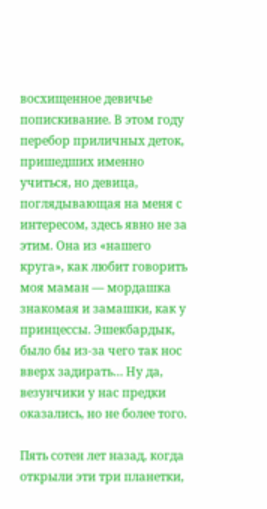восхищенное девичье попискивание. В этом году перебор приличных деток, пришедших именно учиться, но девица, поглядывающая на меня с интересом, здесь явно не за этим. Она из «нашего круга», как любит говорить моя маман — мордашка знакомая и замашки, как у принцессы. Эшекбардык, было бы из-за чего так нос вверх задирать… Ну да, везунчики у нас предки оказались, но не более того.

Пять сотен лет назад, когда открыли эти три планетки,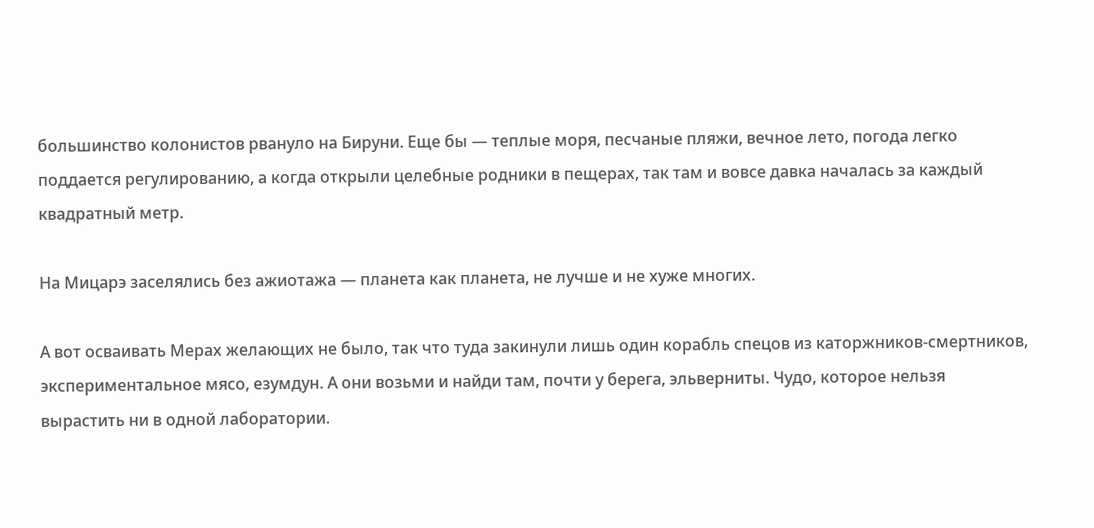большинство колонистов рвануло на Бируни. Еще бы — теплые моря, песчаные пляжи, вечное лето, погода легко поддается регулированию, а когда открыли целебные родники в пещерах, так там и вовсе давка началась за каждый квадратный метр.

На Мицарэ заселялись без ажиотажа — планета как планета, не лучше и не хуже многих.

А вот осваивать Мерах желающих не было, так что туда закинули лишь один корабль спецов из каторжников-смертников, экспериментальное мясо, езумдун. А они возьми и найди там, почти у берега, эльверниты. Чудо, которое нельзя вырастить ни в одной лаборатории.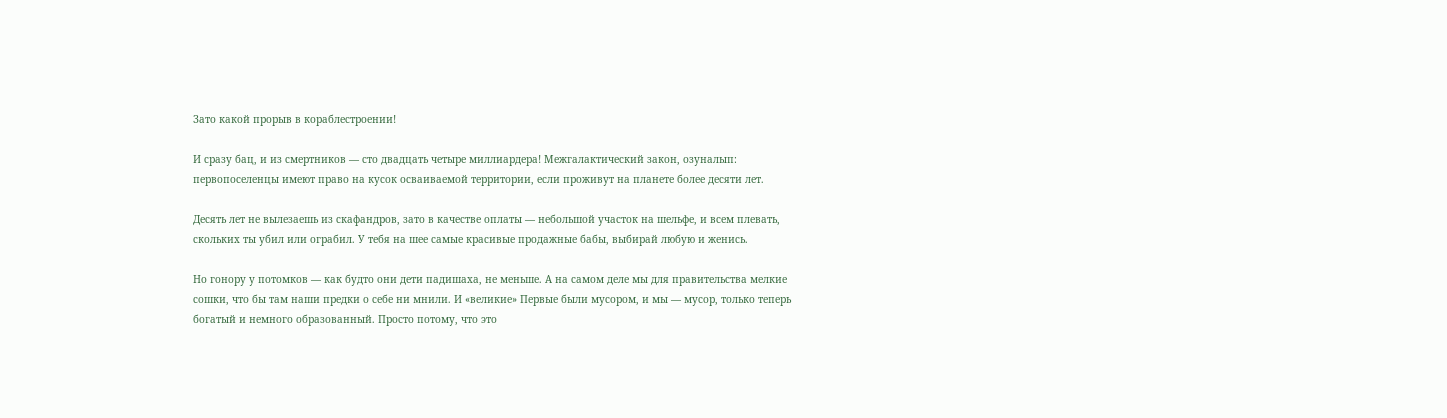Зато какой прорыв в кораблестроении!

И сразу бац, и из смертников — сто двадцать четыре миллиардера! Межгалактический закон, озуналып: первопоселенцы имеют право на кусок осваиваемой территории, если проживут на планете более десяти лет.

Десять лет не вылезаешь из скафандров, зато в качестве оплаты — небольшой участок на шельфе, и всем плевать, скольких ты убил или ограбил. У тебя на шее самые красивые продажные бабы, выбирай любую и женись.

Но гонору у потомков — как будто они дети падишаха, не меньше. А на самом деле мы для правительства мелкие сошки, что бы там наши предки о себе ни мнили. И «великие» Первые были мусором, и мы — мусор, только теперь богатый и немного образованный. Просто потому, что это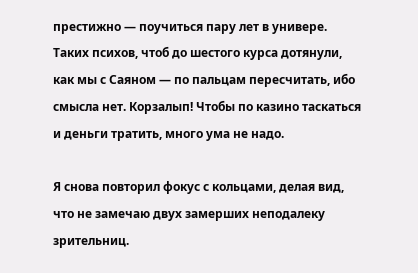престижно — поучиться пару лет в универе. Таких психов, чтоб до шестого курса дотянули, как мы с Саяном — по пальцам пересчитать, ибо смысла нет. Корзалып! Чтобы по казино таскаться и деньги тратить, много ума не надо.

Я снова повторил фокус с кольцами, делая вид, что не замечаю двух замерших неподалеку зрительниц.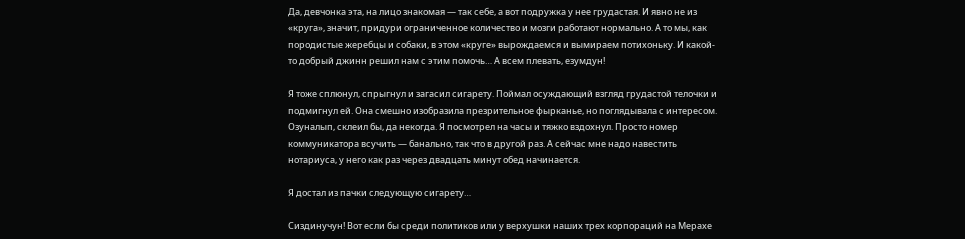Да, девчонка эта, на лицо знакомая — так себе, а вот подружка у нее грудастая. И явно не из «круга», значит, придури ограниченное количество и мозги работают нормально. А то мы, как породистые жеребцы и собаки, в этом «круге» вырождаемся и вымираем потихоньку. И какой-то добрый джинн решил нам с этим помочь… А всем плевать, езумдун!

Я тоже сплюнул, спрыгнул и загасил сигарету. Поймал осуждающий взгляд грудастой телочки и подмигнул ей. Она смешно изобразила презрительное фырканье, но поглядывала с интересом. Озуналып, склеил бы, да некогда. Я посмотрел на часы и тяжко вздохнул. Просто номер коммуникатора всучить — банально, так что в другой раз. А сейчас мне надо навестить нотариуса, у него как раз через двадцать минут обед начинается.

Я достал из пачки следующую сигарету…

Сиздинучун! Вот если бы среди политиков или у верхушки наших трех корпораций на Мерахе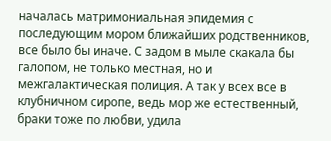началась матримониальная эпидемия с последующим мором ближайших родственников, все было бы иначе. С задом в мыле скакала бы галопом, не только местная, но и межгалактическая полиция. А так у всех все в клубничном сиропе, ведь мор же естественный, браки тоже по любви, удила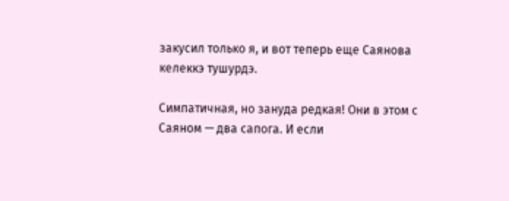закусил только я, и вот теперь еще Саянова келеккэ тушурдэ.

Симпатичная, но зануда редкая! Они в этом с Саяном — два сапога. И если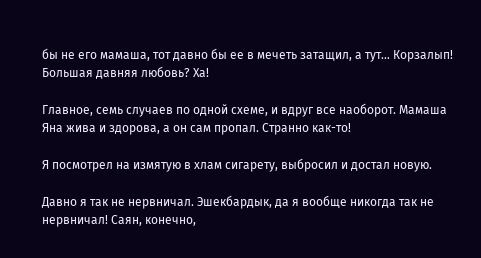бы не его мамаша, тот давно бы ее в мечеть затащил, а тут… Корзалып! Большая давняя любовь? Ха!

Главное, семь случаев по одной схеме, и вдруг все наоборот. Мамаша Яна жива и здорова, а он сам пропал. Странно как-то!

Я посмотрел на измятую в хлам сигарету, выбросил и достал новую.

Давно я так не нервничал. Эшекбардык, да я вообще никогда так не нервничал! Саян, конечно,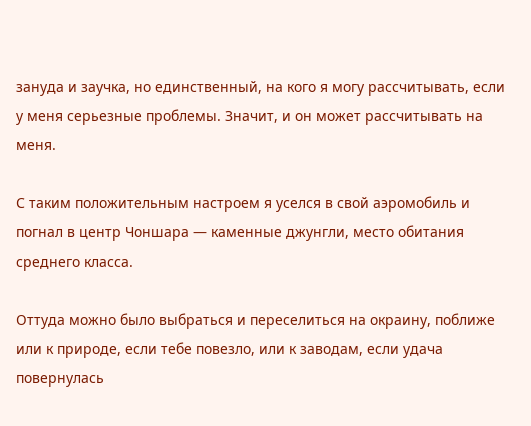зануда и заучка, но единственный, на кого я могу рассчитывать, если у меня серьезные проблемы. Значит, и он может рассчитывать на меня.

С таким положительным настроем я уселся в свой аэромобиль и погнал в центр Чоншара — каменные джунгли, место обитания среднего класса.

Оттуда можно было выбраться и переселиться на окраину, поближе или к природе, если тебе повезло, или к заводам, если удача повернулась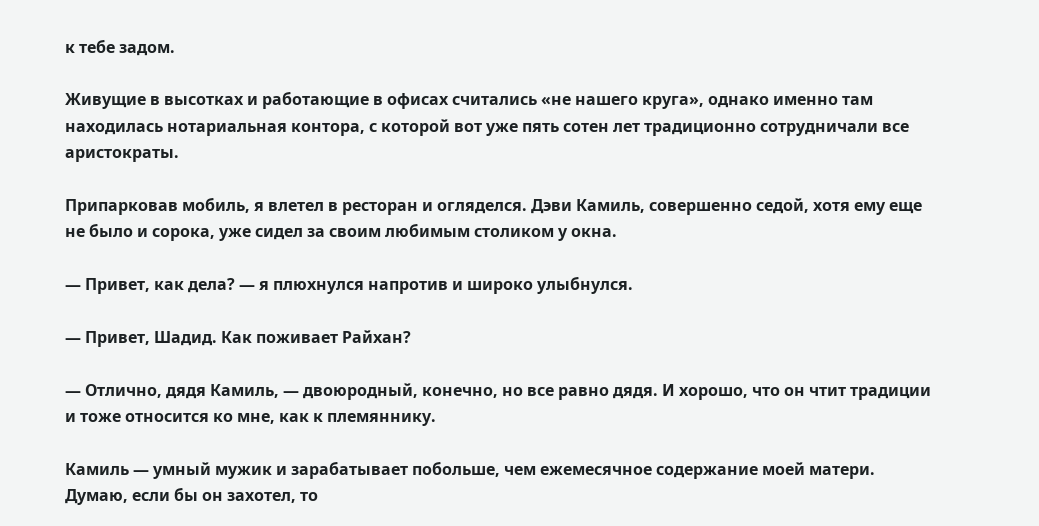к тебе задом.

Живущие в высотках и работающие в офисах считались «не нашего круга», однако именно там находилась нотариальная контора, с которой вот уже пять сотен лет традиционно сотрудничали все аристократы.

Припарковав мобиль, я влетел в ресторан и огляделся. Дэви Камиль, совершенно седой, хотя ему еще не было и сорока, уже сидел за своим любимым столиком у окна.

— Привет, как дела? — я плюхнулся напротив и широко улыбнулся.

— Привет, Шадид. Как поживает Райхан?

— Отлично, дядя Камиль, — двоюродный, конечно, но все равно дядя. И хорошо, что он чтит традиции и тоже относится ко мне, как к племяннику.

Камиль — умный мужик и зарабатывает побольше, чем ежемесячное содержание моей матери. Думаю, если бы он захотел, то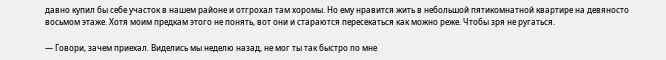давно купил бы себе участок в нашем районе и отгрохал там хоромы. Но ему нравится жить в небольшой пятикомнатной квартире на девяносто восьмом этаже. Хотя моим предкам этого не понять, вот они и стараются пересекаться как можно реже. Чтобы зря не ругаться.

— Говори, зачем приехал. Виделись мы неделю назад, не мог ты так быстро по мне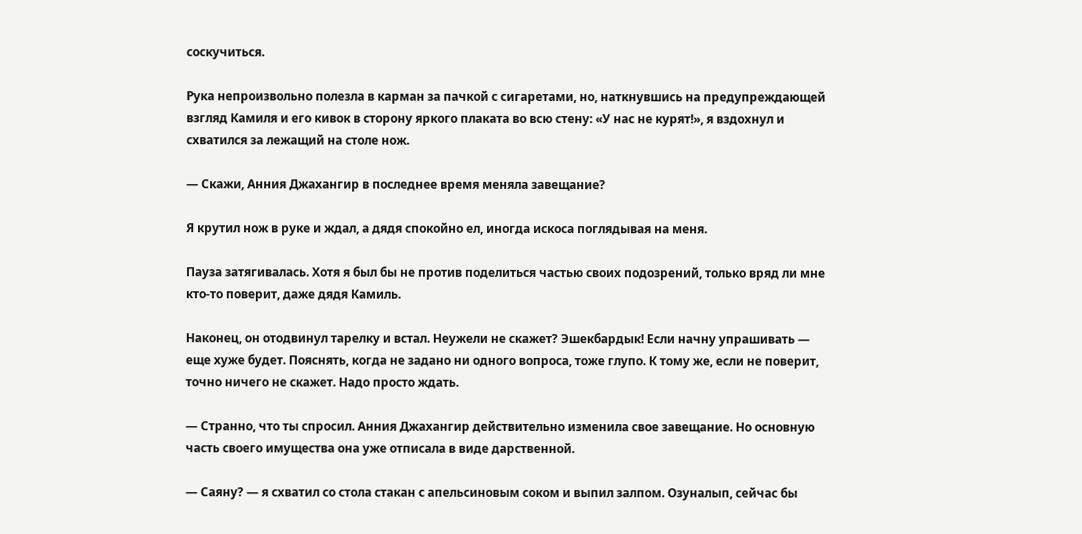соскучиться.

Рука непроизвольно полезла в карман за пачкой с сигаретами, но, наткнувшись на предупреждающей взгляд Камиля и его кивок в сторону яркого плаката во всю стену: «У нас не курят!», я вздохнул и схватился за лежащий на столе нож.

— Скажи, Анния Джахангир в последнее время меняла завещание?

Я крутил нож в руке и ждал, а дядя спокойно ел, иногда искоса поглядывая на меня.

Пауза затягивалась. Хотя я был бы не против поделиться частью своих подозрений, только вряд ли мне кто-то поверит, даже дядя Камиль.

Наконец, он отодвинул тарелку и встал. Неужели не скажет? Эшекбардык! Если начну упрашивать — еще хуже будет. Пояснять, когда не задано ни одного вопроса, тоже глупо. К тому же, если не поверит, точно ничего не скажет. Надо просто ждать.

— Странно, что ты спросил. Анния Джахангир действительно изменила свое завещание. Но основную часть своего имущества она уже отписала в виде дарственной.

— Саяну? — я схватил со стола стакан с апельсиновым соком и выпил залпом. Озуналып, сейчас бы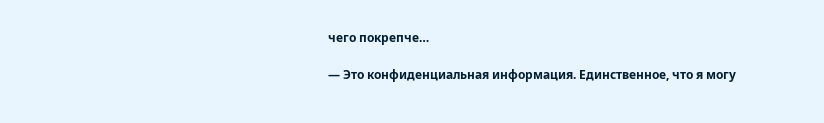чего покрепче…

— Это конфиденциальная информация. Единственное, что я могу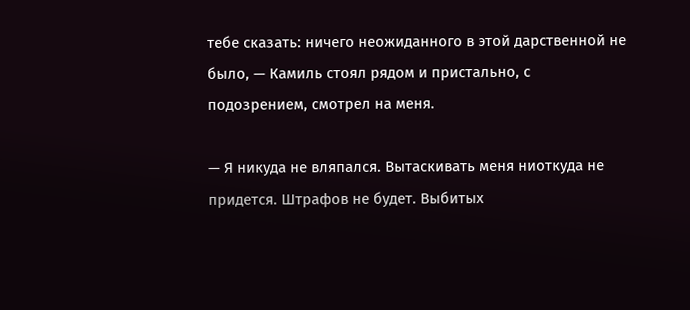тебе сказать: ничего неожиданного в этой дарственной не было, — Камиль стоял рядом и пристально, с подозрением, смотрел на меня.

— Я никуда не вляпался. Вытаскивать меня ниоткуда не придется. Штрафов не будет. Выбитых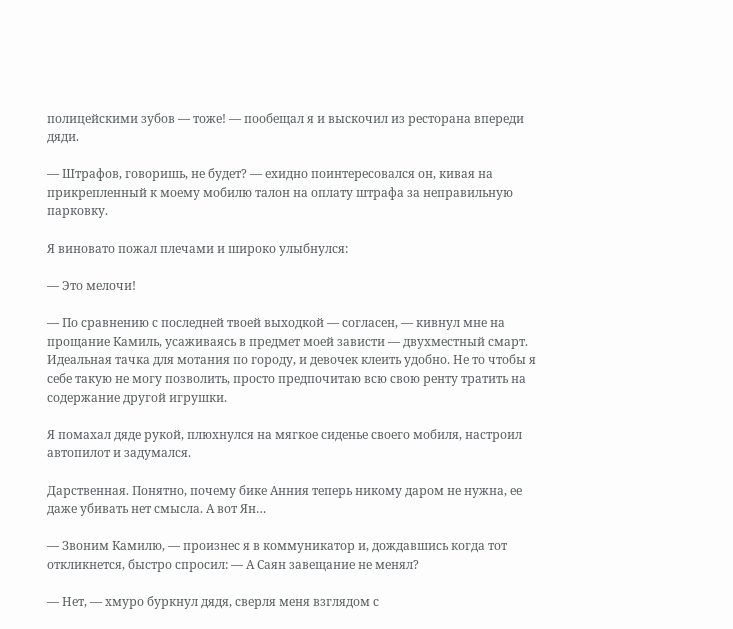полицейскими зубов — тоже! — пообещал я и выскочил из ресторана впереди дяди.

— Штрафов, говоришь, не будет? — ехидно поинтересовался он, кивая на прикрепленный к моему мобилю талон на оплату штрафа за неправильную парковку.

Я виновато пожал плечами и широко улыбнулся:

— Это мелочи!

— По сравнению с последней твоей выходкой — согласен, — кивнул мне на прощание Камиль, усаживаясь в предмет моей зависти — двухместный смарт. Идеальная тачка для мотания по городу, и девочек клеить удобно. Не то чтобы я себе такую не могу позволить, просто предпочитаю всю свою ренту тратить на содержание другой игрушки.

Я помахал дяде рукой, плюхнулся на мягкое сиденье своего мобиля, настроил автопилот и задумался.

Дарственная. Понятно, почему бике Анния теперь никому даром не нужна, ее даже убивать нет смысла. А вот Ян…

— Звоним Камилю, — произнес я в коммуникатор и, дождавшись когда тот откликнется, быстро спросил: — А Саян завещание не менял?

— Нет, — хмуро буркнул дядя, сверля меня взглядом с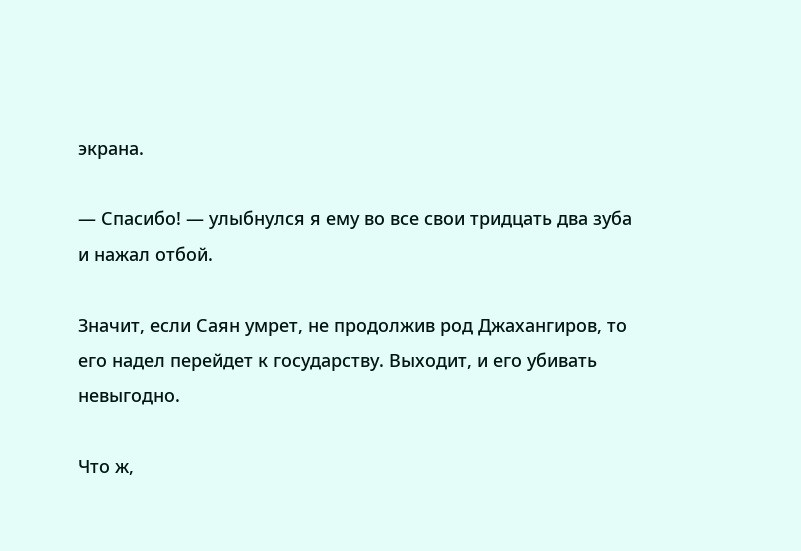экрана.

— Спасибо! — улыбнулся я ему во все свои тридцать два зуба и нажал отбой.

Значит, если Саян умрет, не продолжив род Джахангиров, то его надел перейдет к государству. Выходит, и его убивать невыгодно.

Что ж,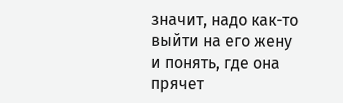значит, надо как-то выйти на его жену и понять, где она прячет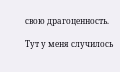свою драгоценность.

Тут у меня случилось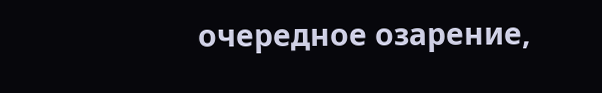очередное озарение,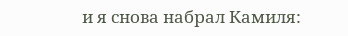и я снова набрал Камиля: